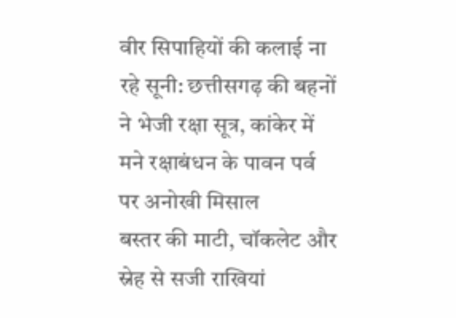वीर सिपाहियों की कलाई ना रहे सूनी: छत्तीसगढ़ की बहनों ने भेजी रक्षा सूत्र, कांकेर में मने रक्षाबंधन के पावन पर्व पर अनोखी मिसाल
बस्तर की माटी, चॉकलेट और स्नेह से सजी राखियां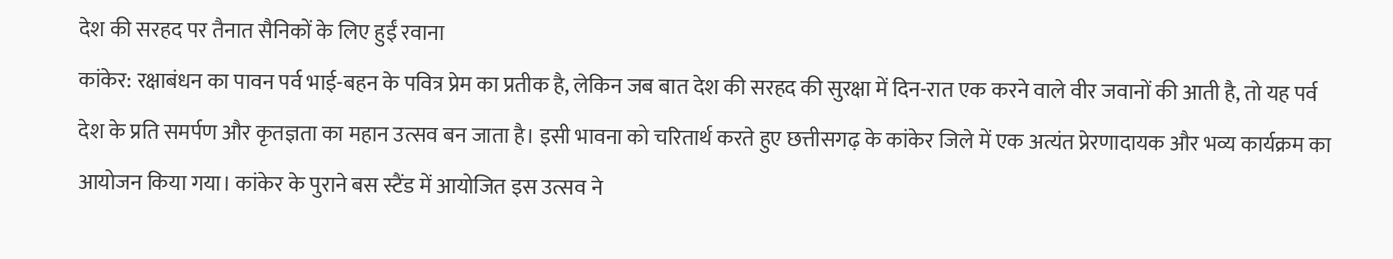देश की सरहद पर तैनात सैनिकों के लिए हुईं रवाना
कांकेर: रक्षाबंधन का पावन पर्व भाई-बहन के पवित्र प्रेम का प्रतीक है, लेकिन जब बात देश की सरहद की सुरक्षा में दिन-रात एक करने वाले वीर जवानों की आती है, तो यह पर्व देश के प्रति समर्पण और कृतज्ञता का महान उत्सव बन जाता है। इसी भावना को चरितार्थ करते हुए छत्तीसगढ़ के कांकेर जिले में एक अत्यंत प्रेरणादायक और भव्य कार्यक्रम का आयोजन किया गया। कांकेर के पुराने बस स्टैंड में आयोजित इस उत्सव ने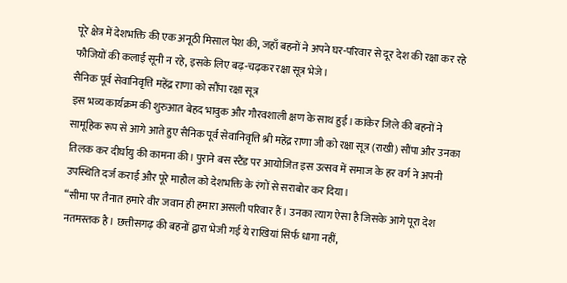पूरे क्षेत्र में देशभक्ति की एक अनूठी मिसाल पेश की, जहाँ बहनों ने अपने घर-परिवार से दूर देश की रक्षा कर रहे फौजियों की कलाई सूनी न रहे, इसके लिए बढ़-चढ़कर रक्षा सूत्र भेजे।
सैनिक पूर्व सेवानिवृत्ति महेंद्र राणा को सौंपा रक्षा सूत्र
इस भव्य कार्यक्रम की शुरुआत बेहद भावुक और गौरवशाली क्षण के साथ हुई। कांकेर जिले की बहनों ने सामूहिक रूप से आगे आते हुए सैनिक पूर्व सेवानिवृत्ति श्री महेंद्र राणा जी को रक्षा सूत्र (राखी) सौंपा और उनका तिलक कर दीर्घायु की कामना की। पुराने बस स्टैंड पर आयोजित इस उत्सव में समाज के हर वर्ग ने अपनी उपस्थिति दर्ज कराई और पूरे माहौल को देशभक्ति के रंगों से सराबोर कर दिया।
“सीमा पर तैनात हमारे वीर जवान ही हमारा असली परिवार हैं। उनका त्याग ऐसा है जिसके आगे पूरा देश नतमस्तक है। छत्तीसगढ़ की बहनों द्वारा भेजी गई ये राखियां सिर्फ धागा नहीं,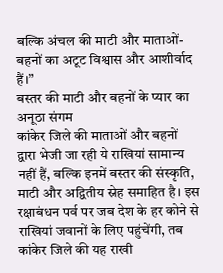बल्कि अंचल की माटी और माताओं-बहनों का अटूट विश्वास और आशीर्वाद हैं।”
बस्तर की माटी और बहनों के प्यार का अनूठा संगम
कांकेर जिले की माताओं और बहनों द्वारा भेजी जा रही ये राखियां सामान्य नहीं हैं, बल्कि इनमें बस्तर की संस्कृति, माटी और अद्वितीय स्नेह समाहित है। इस रक्षाबंधन पर्व पर जब देश के हर कोने से राखियां जवानों के लिए पहुंचेंगी, तब कांकेर जिले की यह राखी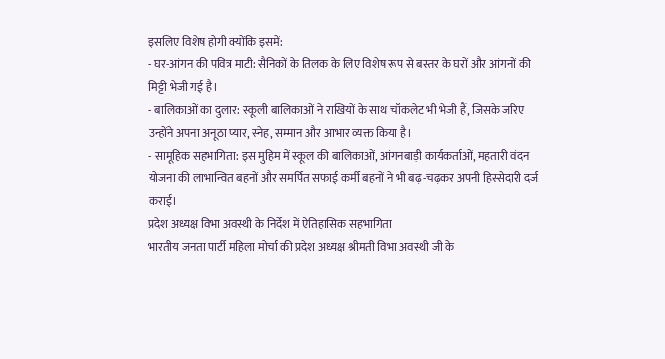इसलिए विशेष होगी क्योंकि इसमें:
- घर-आंगन की पवित्र माटी: सैनिकों के तिलक के लिए विशेष रूप से बस्तर के घरों और आंगनों की मिट्टी भेजी गई है।
- बालिकाओं का दुलार: स्कूली बालिकाओं ने राखियों के साथ चॉकलेट भी भेजी हैं, जिसके जरिए उन्होंने अपना अनूठा प्यार, स्नेह, सम्मान और आभार व्यक्त किया है।
- सामूहिक सहभागिता: इस मुहिम में स्कूल की बालिकाओं, आंगनबाड़ी कार्यकर्ताओं, महतारी वंदन योजना की लाभान्वित बहनों और समर्पित सफाई कर्मी बहनों ने भी बढ़-चढ़कर अपनी हिस्सेदारी दर्ज कराई।
प्रदेश अध्यक्ष विभा अवस्थी के निर्देश में ऐतिहासिक सहभागिता
भारतीय जनता पार्टी महिला मोर्चा की प्रदेश अध्यक्ष श्रीमती विभा अवस्थी जी के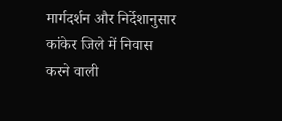मार्गदर्शन और निर्देशानुसार कांकेर जिले में निवास करने वाली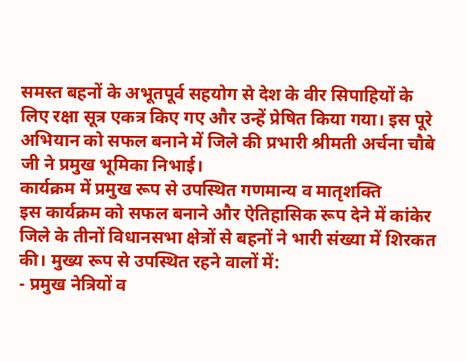समस्त बहनों के अभूतपूर्व सहयोग से देश के वीर सिपाहियों के लिए रक्षा सूत्र एकत्र किए गए और उन्हें प्रेषित किया गया। इस पूरे अभियान को सफल बनाने में जिले की प्रभारी श्रीमती अर्चना चौबे जी ने प्रमुख भूमिका निभाई।
कार्यक्रम में प्रमुख रूप से उपस्थित गणमान्य व मातृशक्ति
इस कार्यक्रम को सफल बनाने और ऐतिहासिक रूप देने में कांकेर जिले के तीनों विधानसभा क्षेत्रों से बहनों ने भारी संख्या में शिरकत की। मुख्य रूप से उपस्थित रहने वालों में:
- प्रमुख नेत्रियों व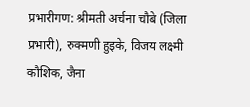प्रभारीगण: श्रीमती अर्चना चौबे (जिला प्रभारी), रुक्मणी हुइके, विजय लक्ष्मी कौशिक, जैना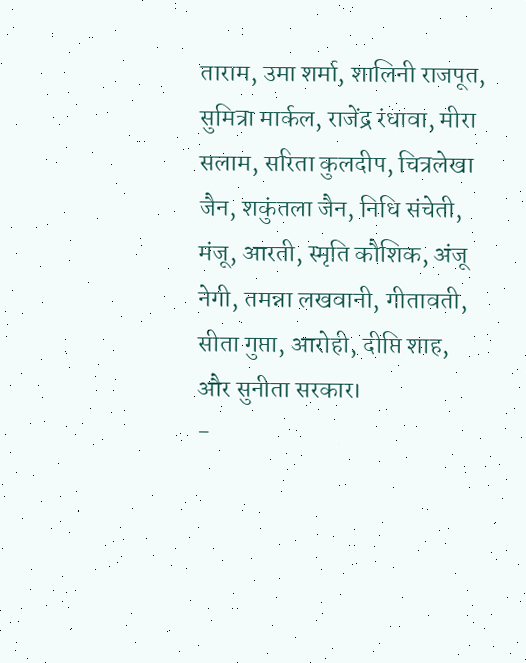ताराम, उमा शर्मा, शालिनी राजपूत, सुमित्रा मार्कल, राजेंद्र रंधावा, मीरा सलाम, सरिता कुलदीप, चित्रलेखा जैन, शकुंतला जैन, निधि संचेती, मंजू, आरती, स्मृति कौशिक, अंजू नेगी, तमन्ना लखवानी, गीतावती, सीता गुप्ता, आरोही, दीप्ति शाह, और सुनीता सरकार।
-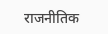राजनीतिक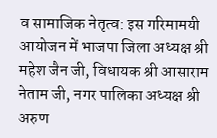व सामाजिक नेतृत्व: इस गरिमामयी आयोजन में भाजपा जिला अध्यक्ष श्री महेश जैन जी, विधायक श्री आसाराम नेताम जी, नगर पालिका अध्यक्ष श्री अरुण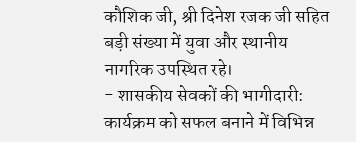कौशिक जी, श्री दिनेश रजक जी सहित बड़ी संख्या में युवा और स्थानीय नागरिक उपस्थित रहे।
- शासकीय सेवकों की भागीदारी: कार्यक्रम को सफल बनाने में विभिन्न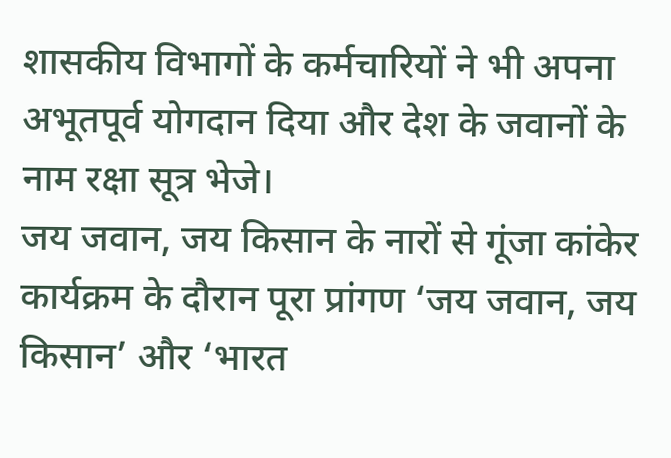शासकीय विभागों के कर्मचारियों ने भी अपना अभूतपूर्व योगदान दिया और देश के जवानों के नाम रक्षा सूत्र भेजे।
जय जवान, जय किसान के नारों से गूंजा कांकेर
कार्यक्रम के दौरान पूरा प्रांगण ‘जय जवान, जय किसान’ और ‘भारत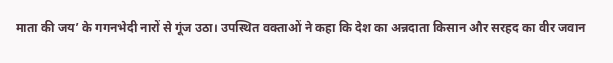माता की जय’ के गगनभेदी नारों से गूंज उठा। उपस्थित वक्ताओं ने कहा कि देश का अन्नदाता किसान और सरहद का वीर जवान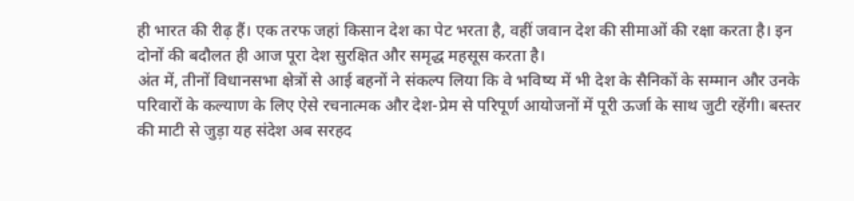ही भारत की रीढ़ हैं। एक तरफ जहां किसान देश का पेट भरता है, वहीं जवान देश की सीमाओं की रक्षा करता है। इन दोनों की बदौलत ही आज पूरा देश सुरक्षित और समृद्ध महसूस करता है।
अंत में, तीनों विधानसभा क्षेत्रों से आई बहनों ने संकल्प लिया कि वे भविष्य में भी देश के सैनिकों के सम्मान और उनके परिवारों के कल्याण के लिए ऐसे रचनात्मक और देश-प्रेम से परिपूर्ण आयोजनों में पूरी ऊर्जा के साथ जुटी रहेंगी। बस्तर की माटी से जुड़ा यह संदेश अब सरहद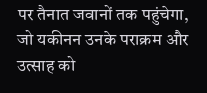पर तैनात जवानों तक पहुंचेगा, जो यकीनन उनके पराक्रम और उत्साह को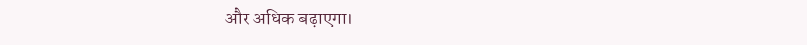और अधिक बढ़ाएगा।